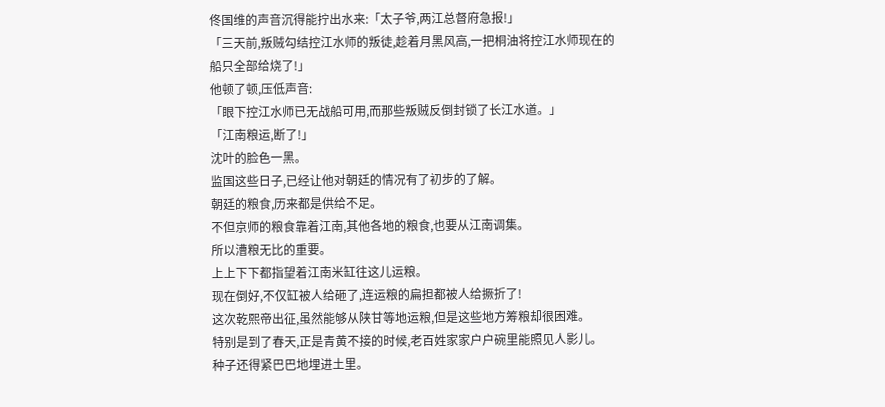佟国维的声音沉得能拧出水来:「太子爷,两江总督府急报!」
「三天前,叛贼勾结控江水师的叛徒,趁着月黑风高,一把桐油将控江水师现在的船只全部给烧了!」
他顿了顿,压低声音:
「眼下控江水师已无战船可用,而那些叛贼反倒封锁了长江水道。」
「江南粮运,断了!」
沈叶的脸色一黑。
监国这些日子,已经让他对朝廷的情况有了初步的了解。
朝廷的粮食,历来都是供给不足。
不但京师的粮食靠着江南,其他各地的粮食,也要从江南调集。
所以漕粮无比的重要。
上上下下都指望着江南米缸往这儿运粮。
现在倒好,不仅缸被人给砸了,连运粮的扁担都被人给撅折了!
这次乾熙帝出征,虽然能够从陕甘等地运粮,但是这些地方筹粮却很困难。
特别是到了春天,正是青黄不接的时候,老百姓家家户户碗里能照见人影儿。
种子还得紧巴巴地埋进土里。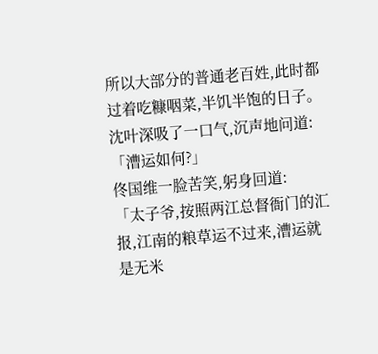所以大部分的普通老百姓,此时都过着吃糠咽菜,半饥半饱的日子。
沈叶深吸了一口气,沉声地问道:「漕运如何?」
佟国维一脸苦笑,躬身回道:
「太子爷,按照两江总督衙门的汇报,江南的粮草运不过来,漕运就是无米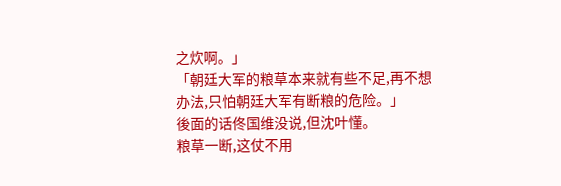之炊啊。」
「朝廷大军的粮草本来就有些不足,再不想办法,只怕朝廷大军有断粮的危险。」
後面的话佟国维没说,但沈叶懂。
粮草一断,这仗不用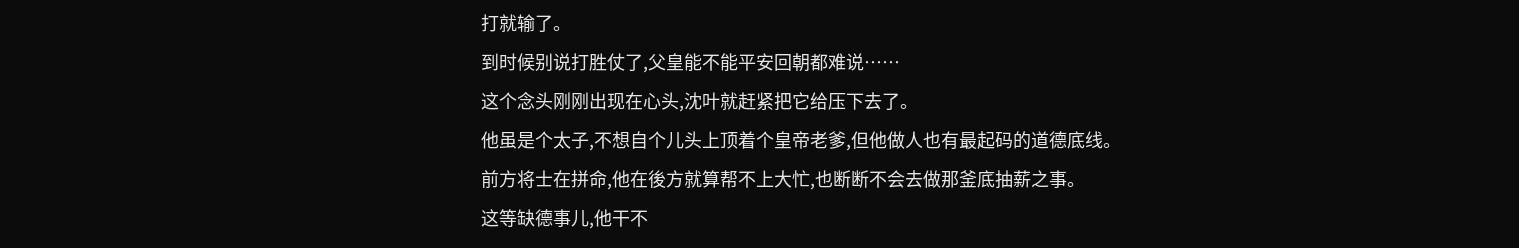打就输了。
到时候别说打胜仗了,父皇能不能平安回朝都难说……
这个念头刚刚出现在心头,沈叶就赶紧把它给压下去了。
他虽是个太子,不想自个儿头上顶着个皇帝老爹,但他做人也有最起码的道德底线。
前方将士在拼命,他在後方就算帮不上大忙,也断断不会去做那釜底抽薪之事。
这等缺德事儿,他干不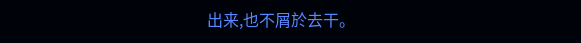出来,也不屑於去干。